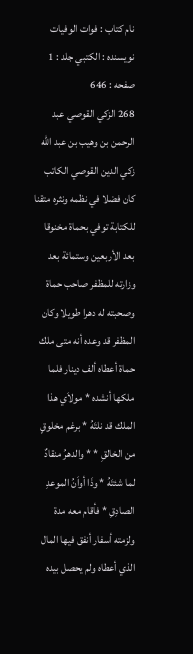نام کتاب : فوات الوفيات نویسنده : الكتبي جلد : 1 صفحه : 646
268 الزكي القوصي عبد الرحمن بن وهيب بن عبد الله زكي الدين القوصي الكاتب كان فضلا في نظمه ونثره متقنا للكتابة توفي بحماة مخنوقا بعد الأربعين وستمائة بعد وزارته للمظفر صاحب حماة وصحبته له دهرا طويلا وكان المظفر قد وعده أنه متى ملك حماة أعطاه ألف دينار فلما ملكها أنشده * مولاَي هذا الملك قد نلتَهُ * برغم مخلوقٍ من الخالقِ * * والدهرُ منقادٌ لما شئتَهُ * وذَا أواَنُ الموعدِ الصادِقِ * فأقام معه مدة ولزمته أسفار أنفق فيها المال الذي أعطاه ولم يحصل بيده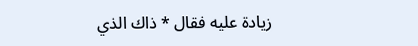زيادة عليه فقال * ذاك الذي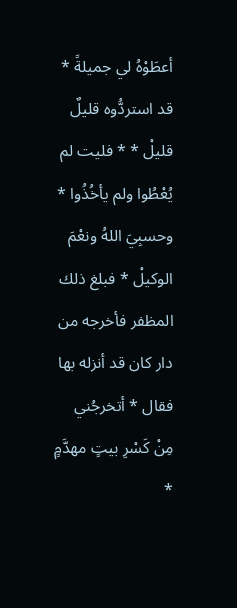أعطَوْهُ لي جميلةً * قد استردُّوه قليلٌ قليلْ * * فليت لم يُعْطُوا ولم يأخُذُوا * وحسبِيَ اللهُ ونعْمَ الوكيلْ * فبلغ ذلك المظفر فأخرجه من دار كان قد أنزله بها فقال * أتخرجُني مِنْ كَسْرِ بيتٍ مهدَّمٍ *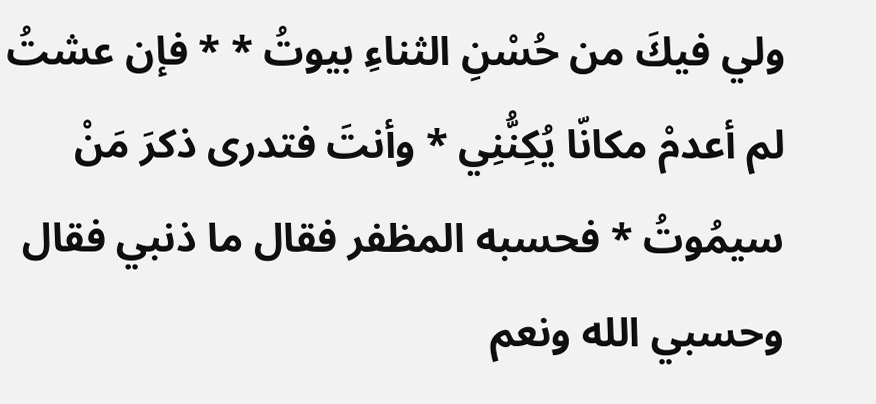ولي فيكَ من حُسْنِ الثناءِ بيوتُ * * فإن عشتُ لم أعدمْ مكانّا يُكِنُّنِي * وأنتَ فتدرى ذكرَ مَنْ سيمُوتُ * فحسبه المظفر فقال ما ذنبي فقال وحسبي الله ونعم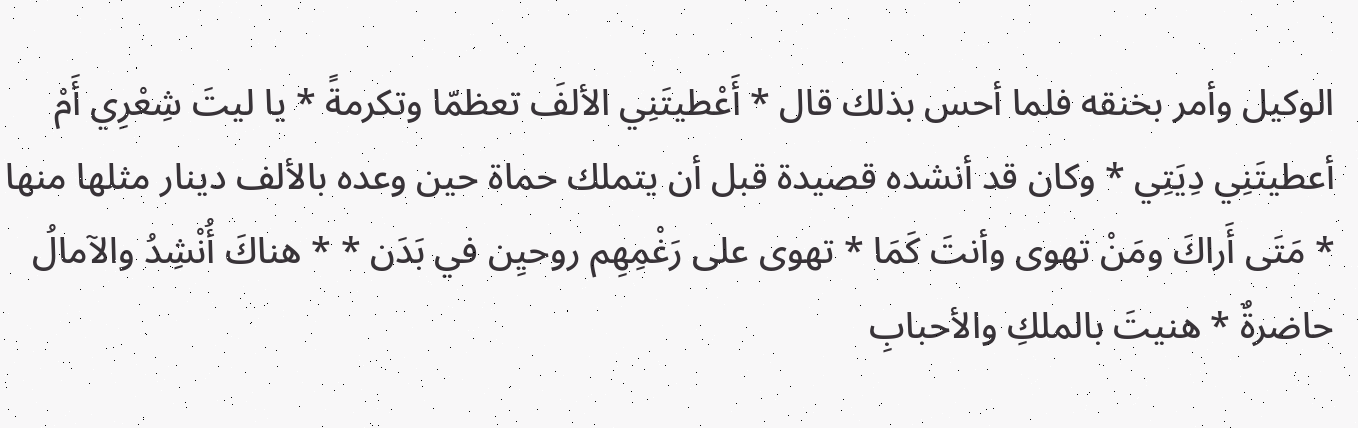الوكيل وأمر بخنقه فلما أحس بذلك قال * أَعْطيتَنِي الألفَ تعظمّا وتكرمةً * يا ليتَ شِعْرِي أَمْ أعطيتَنِي دِيَتِي * وكان قد أنشده قصيدة قبل أن يتملك حماة حين وعده بالألف دينار مثلها منها * مَتَى أَراكَ ومَنْ تهوى وأنتَ كَمَا * تهوى على رَغْمِهِم روحيِن في بَدَن * * هناكَ أُنْشِدُ والآمالُ حاضرةٌ * هنيتَ بالملكِ والأحبابِ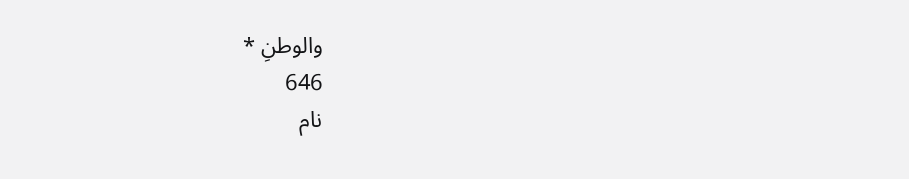والوطنِ *
646
نام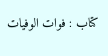کتاب : فوات الوفيات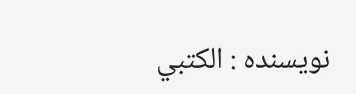نویسنده : الكتبي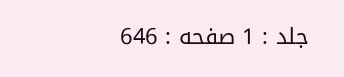جلد : 1 صفحه : 646